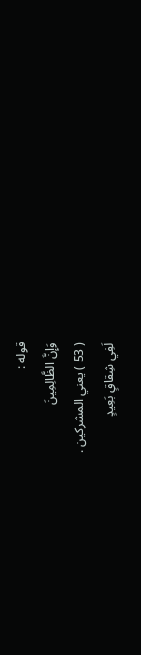قوله :
وَإِنَّ الظَّالِمِينَ
( 53 ) يعني المشركين .
لَفِي شِقاقٍ بَعِيدٍ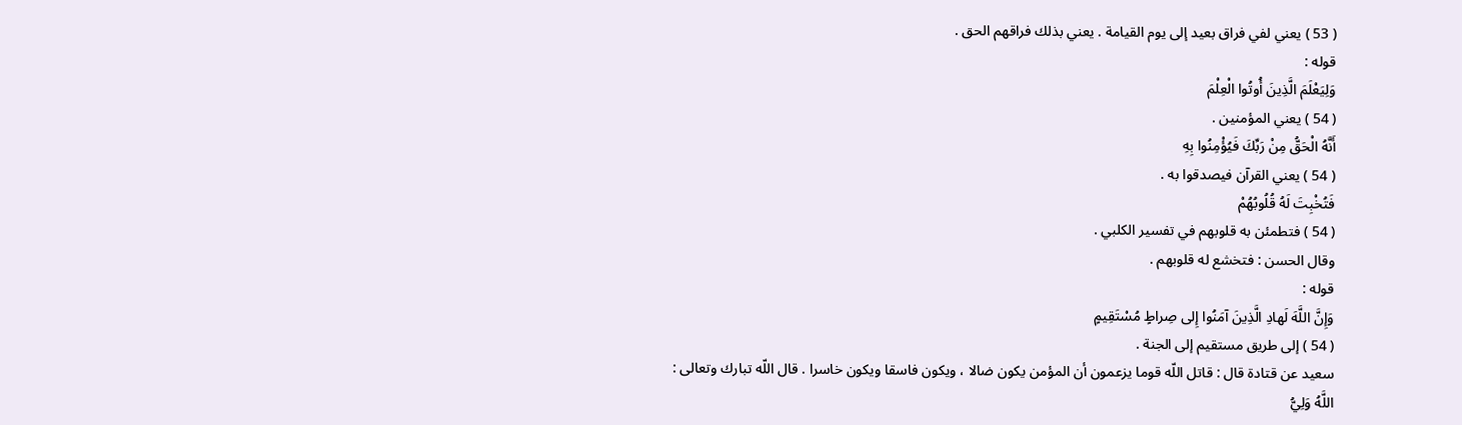( 53 ) يعني لفي فراق بعيد إلى يوم القيامة . يعني بذلك فراقهم الحق .
قوله :
وَلِيَعْلَمَ الَّذِينَ أُوتُوا الْعِلْمَ
( 54 ) يعني المؤمنين .
أَنَّهُ الْحَقُّ مِنْ رَبِّكَ فَيُؤْمِنُوا بِهِ
( 54 ) يعني القرآن فيصدقوا به .
فَتُخْبِتَ لَهُ قُلُوبُهُمْ
( 54 ) فتطمئن به قلوبهم في تفسير الكلبي .
وقال الحسن : فتخشع له قلوبهم .
قوله :
وَإِنَّ اللَّهَ لَهادِ الَّذِينَ آمَنُوا إِلى صِراطٍ مُسْتَقِيمٍ
( 54 ) إلى طريق مستقيم إلى الجنة .
سعيد عن قتادة قال : قاتل اللّه قوما يزعمون أن المؤمن يكون ضالا ، ويكون فاسقا ويكون خاسرا . قال اللّه تبارك وتعالى :
اللَّهُ وَلِيُّ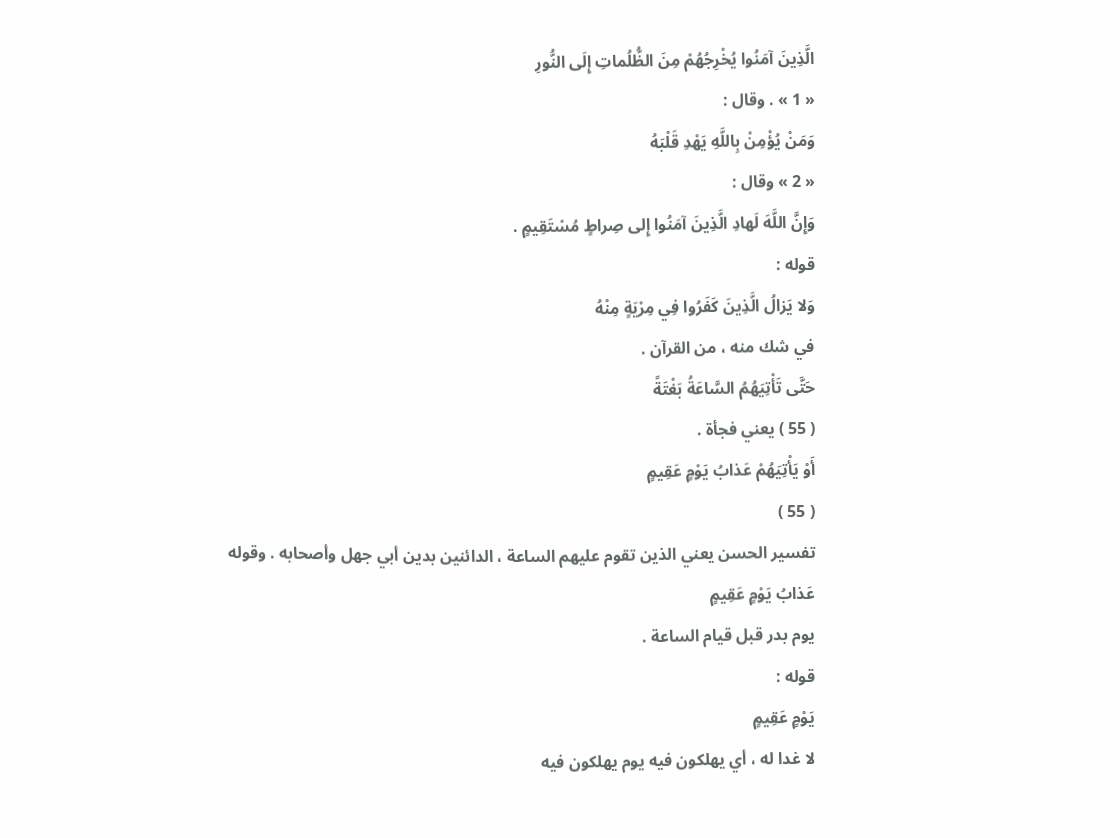الَّذِينَ آمَنُوا يُخْرِجُهُمْ مِنَ الظُّلُماتِ إِلَى النُّورِ
« 1 » . وقال :
وَمَنْ يُؤْمِنْ بِاللَّهِ يَهْدِ قَلْبَهُ
« 2 » وقال :
وَإِنَّ اللَّهَ لَهادِ الَّذِينَ آمَنُوا إِلى صِراطٍ مُسْتَقِيمٍ .
قوله :
وَلا يَزالُ الَّذِينَ كَفَرُوا فِي مِرْيَةٍ مِنْهُ
في شك منه ، من القرآن .
حَتَّى تَأْتِيَهُمُ السَّاعَةُ بَغْتَةً
( 55 ) يعني فجأة .
أَوْ يَأْتِيَهُمْ عَذابُ يَوْمٍ عَقِيمٍ
( 55 )
تفسير الحسن يعني الذين تقوم عليهم الساعة ، الدائنين بدين أبي جهل وأصحابه . وقوله
عَذابُ يَوْمٍ عَقِيمٍ
يوم بدر قبل قيام الساعة .
قوله :
يَوْمٍ عَقِيمٍ
لا غدا له ، أي يهلكون فيه يوم يهلكون فيه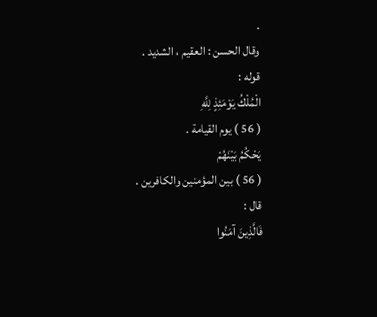.
وقال الحسن : العقيم ، الشديد .
قوله :
الْمُلْكُ يَوْمَئِذٍ لِلَّهِ
( 56 ) يوم القيامة .
يَحْكُمُ بَيْنَهُمْ
( 56 ) بين المؤمنين والكافرين .
قال :
فَالَّذِينَ آمَنُوا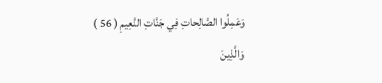وَعَمِلُوا الصَّالِحاتِ فِي جَنَّاتِ النَّعِيمِ ( 56 )
وَالَّذِينَ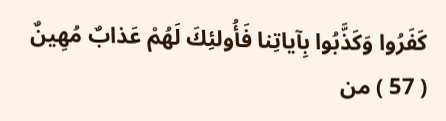كَفَرُوا وَكَذَّبُوا بِآياتِنا فَأُولئِكَ لَهُمْ عَذابٌ مُهِينٌ
( 57 ) من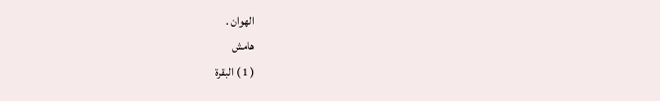الهوان .
هامش
( 1 ) البقرة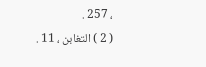، 257 .
( 2 ) التغابن ، 11 .